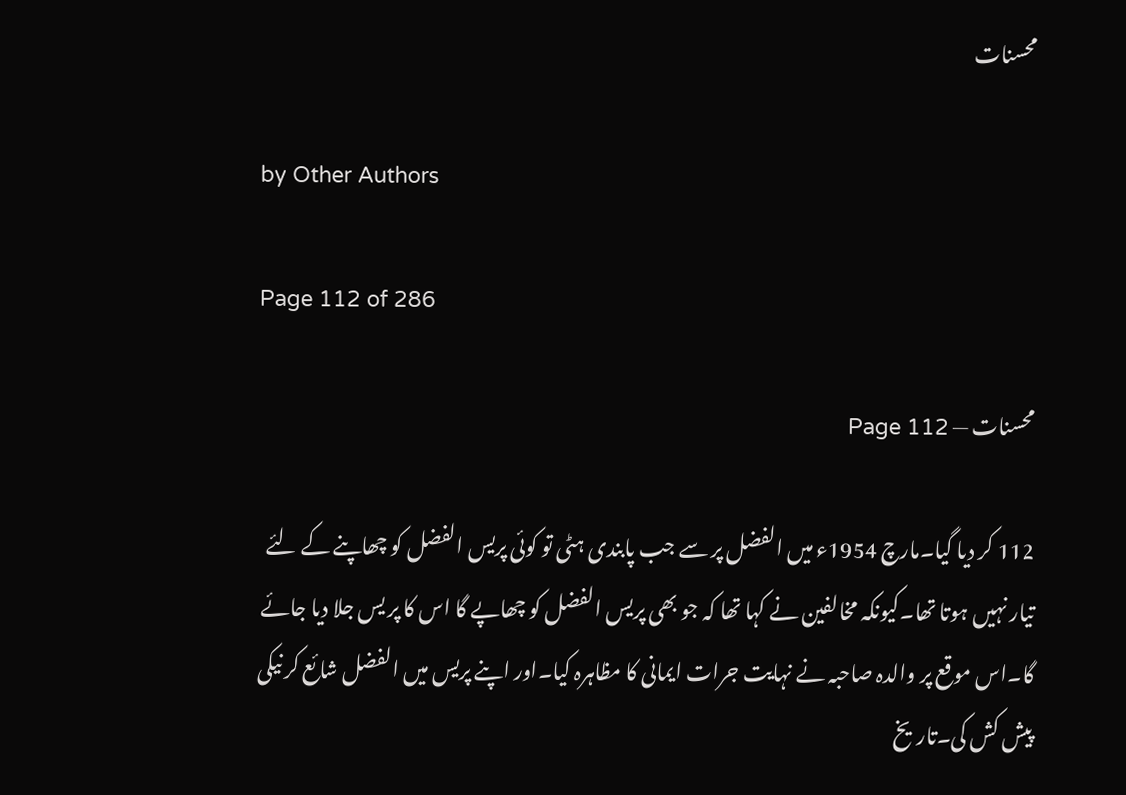محسنات

by Other Authors

Page 112 of 286

محسنات — Page 112

112 کر دیا گیا۔مارچ 1954ء میں الفضل پر سے جب پابندی ہٹی تو کوئی پریس الفضل کو چھاپنے کے لئے تیار نہیں ہوتا تھا۔کیونکہ مخالفین نے کہا تھا کہ جو بھی پریس الفضل کو چھاپے گا اس کا پر یس جلا دیا جائے گا۔اس موقع پر والدہ صاحبہ نے نہایت جرات ایمانی کا مظاہرہ کیا۔اور اپنے پریس میں الفضل شائع کر نیکی پیش کش کی۔تاریخ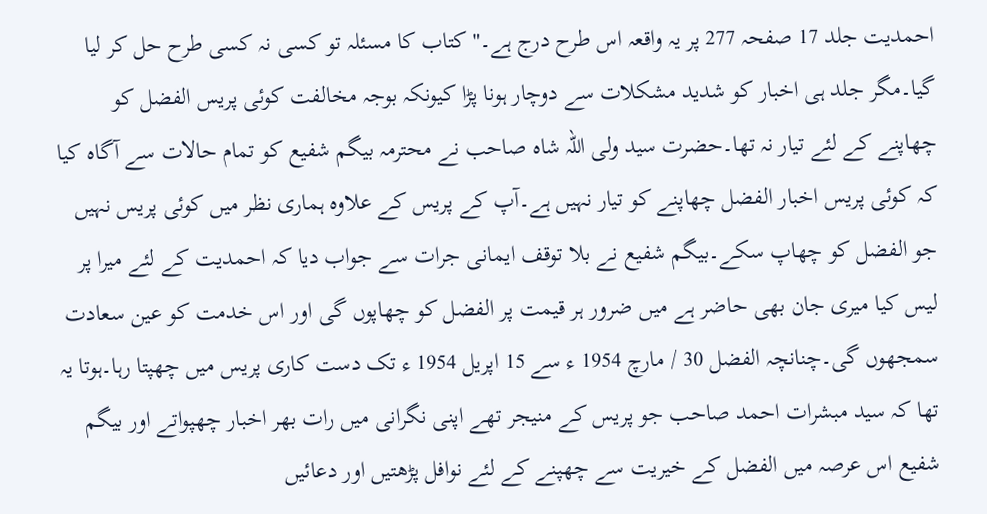احمدیت جلد 17 صفحہ 277 پر یہ واقعہ اس طرح درج ہے۔" کتاب کا مسئلہ تو کسی نہ کسی طرح حل کر لیا گیا۔مگر جلد ہی اخبار کو شدید مشکلات سے دوچار ہونا پڑا کیونکہ بوجہ مخالفت کوئی پریس الفضل کو چھاپنے کے لئے تیار نہ تھا۔حضرت سید ولی اللہ شاہ صاحب نے محترمہ بیگم شفیع کو تمام حالات سے آگاہ کیا کہ کوئی پریس اخبار الفضل چھاپنے کو تیار نہیں ہے۔آپ کے پریس کے علاوہ ہماری نظر میں کوئی پریس نہیں جو الفضل کو چھاپ سکے۔بیگم شفیع نے بلا توقف ایمانی جرات سے جواب دیا کہ احمدیت کے لئے میرا پر لیس کیا میری جان بھی حاضر ہے میں ضرور ہر قیمت پر الفضل کو چھاپوں گی اور اس خدمت کو عین سعادت سمجھوں گی۔چنانچہ الفضل 30 / مارچ 1954 ء سے 15 اپریل 1954 ء تک دست کاری پریس میں چھپتا رہا۔ہوتا یہ تھا کہ سید مبشرات احمد صاحب جو پریس کے منیجر تھے اپنی نگرانی میں رات بھر اخبار چھپواتے اور بیگم شفیع اس عرصہ میں الفضل کے خیریت سے چھپنے کے لئے نوافل پڑھتیں اور دعائیں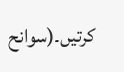کرتیں۔(سوانح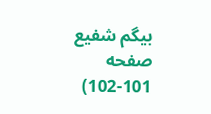بیگم شفیع صفحه 101-102)